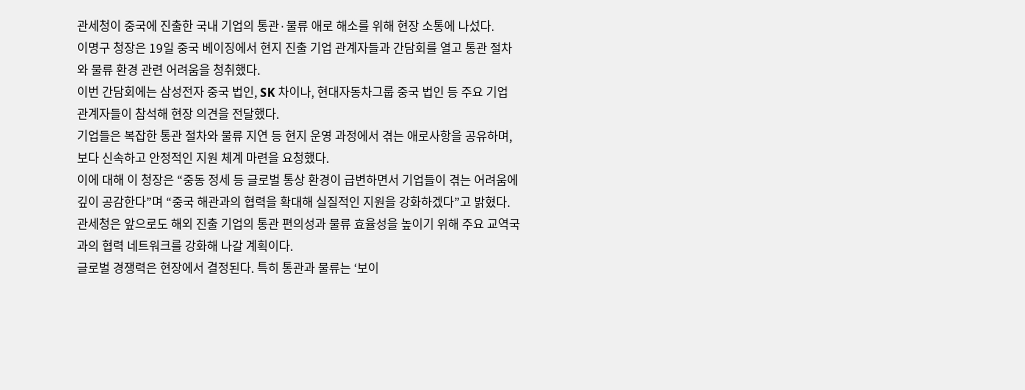관세청이 중국에 진출한 국내 기업의 통관·물류 애로 해소를 위해 현장 소통에 나섰다.
이명구 청장은 19일 중국 베이징에서 현지 진출 기업 관계자들과 간담회를 열고 통관 절차와 물류 환경 관련 어려움을 청취했다.
이번 간담회에는 삼성전자 중국 법인, SK 차이나, 현대자동차그룹 중국 법인 등 주요 기업 관계자들이 참석해 현장 의견을 전달했다.
기업들은 복잡한 통관 절차와 물류 지연 등 현지 운영 과정에서 겪는 애로사항을 공유하며, 보다 신속하고 안정적인 지원 체계 마련을 요청했다.
이에 대해 이 청장은 “중동 정세 등 글로벌 통상 환경이 급변하면서 기업들이 겪는 어려움에 깊이 공감한다”며 “중국 해관과의 협력을 확대해 실질적인 지원을 강화하겠다”고 밝혔다.
관세청은 앞으로도 해외 진출 기업의 통관 편의성과 물류 효율성을 높이기 위해 주요 교역국과의 협력 네트워크를 강화해 나갈 계획이다.
글로벌 경쟁력은 현장에서 결정된다. 특히 통관과 물류는 ‘보이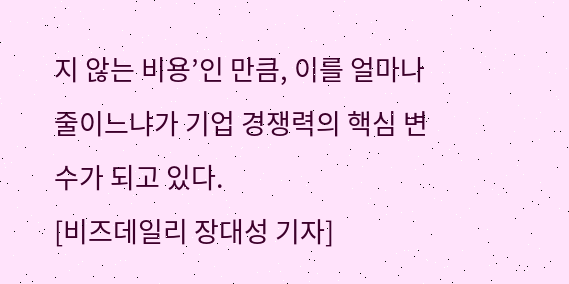지 않는 비용’인 만큼, 이를 얼마나 줄이느냐가 기업 경쟁력의 핵심 변수가 되고 있다.
[비즈데일리 장대성 기자]